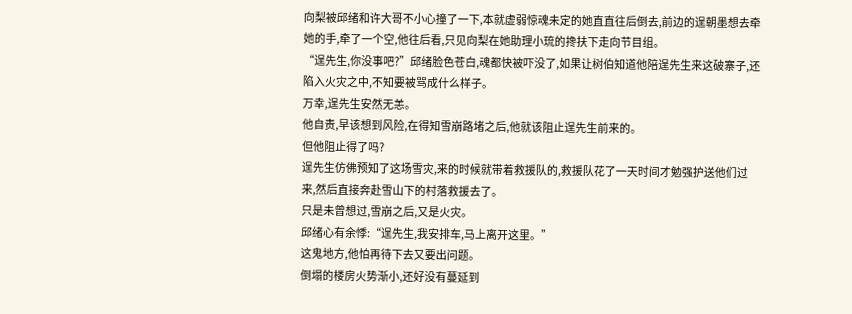向梨被邱绪和许大哥不小心撞了一下,本就虚弱惊魂未定的她直直往后倒去,前边的逞朝墨想去牵她的手,牵了一个空,他往后看,只见向梨在她助理小琉的搀扶下走向节目组。
“逞先生,你没事吧?”邱绪脸色苍白,魂都快被吓没了,如果让树伯知道他陪逞先生来这破寨子,还陷入火灾之中,不知要被骂成什么样子。
万幸,逞先生安然无恙。
他自责,早该想到风险,在得知雪崩路堵之后,他就该阻止逞先生前来的。
但他阻止得了吗?
逞先生仿佛预知了这场雪灾,来的时候就带着救援队的,救援队花了一天时间才勉强护送他们过来,然后直接奔赴雪山下的村落救援去了。
只是未曾想过,雪崩之后,又是火灾。
邱绪心有余悸:“逞先生,我安排车,马上离开这里。”
这鬼地方,他怕再待下去又要出问题。
倒塌的楼房火势渐小,还好没有蔓延到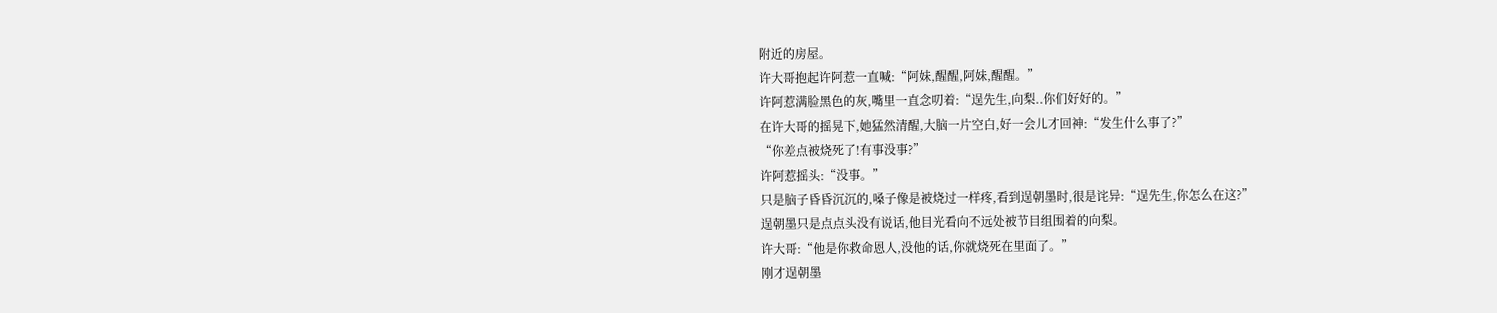附近的房屋。
许大哥抱起许阿惹一直喊:“阿妹,醒醒,阿妹,醒醒。”
许阿惹满脸黑色的灰,嘴里一直念叨着:“逞先生,向梨..你们好好的。”
在许大哥的摇晃下,她猛然清醒,大脑一片空白,好一会儿才回神:“发生什么事了?”
“你差点被烧死了!有事没事?”
许阿惹摇头:“没事。”
只是脑子昏昏沉沉的,嗓子像是被烧过一样疼,看到逞朝墨时,很是诧异:“逞先生,你怎么在这?”
逞朝墨只是点点头没有说话,他目光看向不远处被节目组围着的向梨。
许大哥:“他是你救命恩人,没他的话,你就烧死在里面了。”
刚才逞朝墨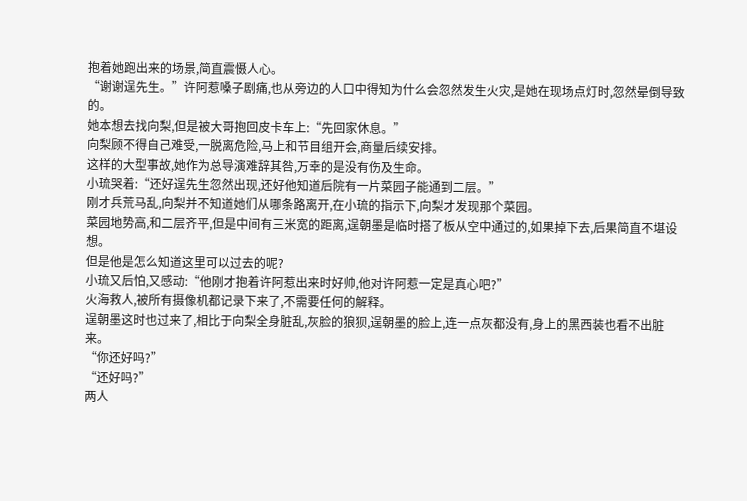抱着她跑出来的场景,简直震慑人心。
“谢谢逞先生。”许阿惹嗓子剧痛,也从旁边的人口中得知为什么会忽然发生火灾,是她在现场点灯时,忽然晕倒导致的。
她本想去找向梨,但是被大哥抱回皮卡车上:“先回家休息。”
向梨顾不得自己难受,一脱离危险,马上和节目组开会,商量后续安排。
这样的大型事故,她作为总导演难辞其咎,万幸的是没有伤及生命。
小琉哭着:“还好逞先生忽然出现,还好他知道后院有一片菜园子能通到二层。”
刚才兵荒马乱,向梨并不知道她们从哪条路离开,在小琉的指示下,向梨才发现那个菜园。
菜园地势高,和二层齐平,但是中间有三米宽的距离,逞朝墨是临时搭了板从空中通过的,如果掉下去,后果简直不堪设想。
但是他是怎么知道这里可以过去的呢?
小琉又后怕,又感动:“他刚才抱着许阿惹出来时好帅,他对许阿惹一定是真心吧?”
火海救人,被所有摄像机都记录下来了,不需要任何的解释。
逞朝墨这时也过来了,相比于向梨全身脏乱,灰脸的狼狈,逞朝墨的脸上,连一点灰都没有,身上的黑西装也看不出脏来。
“你还好吗?”
“还好吗?”
两人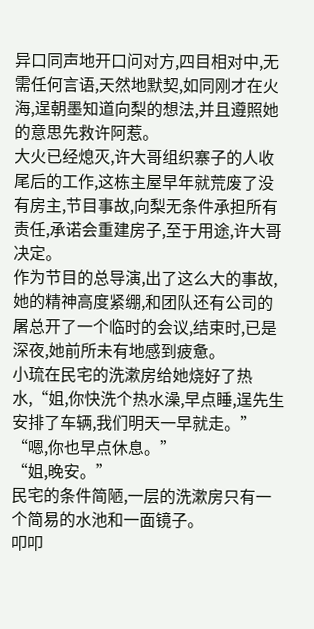异口同声地开口问对方,四目相对中,无需任何言语,天然地默契,如同刚才在火海,逞朝墨知道向梨的想法,并且遵照她的意思先救许阿惹。
大火已经熄灭,许大哥组织寨子的人收尾后的工作,这栋主屋早年就荒废了没有房主,节目事故,向梨无条件承担所有责任,承诺会重建房子,至于用途,许大哥决定。
作为节目的总导演,出了这么大的事故,她的精神高度紧绷,和团队还有公司的屠总开了一个临时的会议,结束时,已是深夜,她前所未有地感到疲惫。
小琉在民宅的洗漱房给她烧好了热水,“姐,你快洗个热水澡,早点睡,逞先生安排了车辆,我们明天一早就走。”
“嗯,你也早点休息。”
“姐,晚安。”
民宅的条件简陋,一层的洗漱房只有一个简易的水池和一面镜子。
叩叩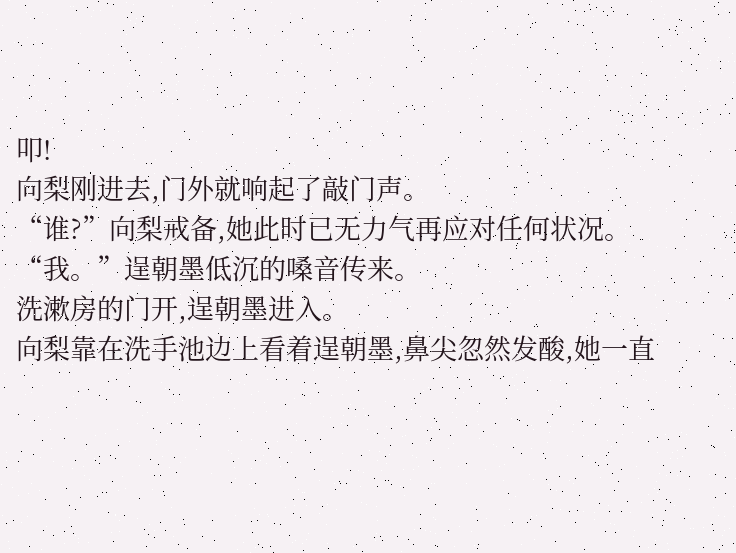叩!
向梨刚进去,门外就响起了敲门声。
“谁?”向梨戒备,她此时已无力气再应对任何状况。
“我。”逞朝墨低沉的嗓音传来。
洗漱房的门开,逞朝墨进入。
向梨靠在洗手池边上看着逞朝墨,鼻尖忽然发酸,她一直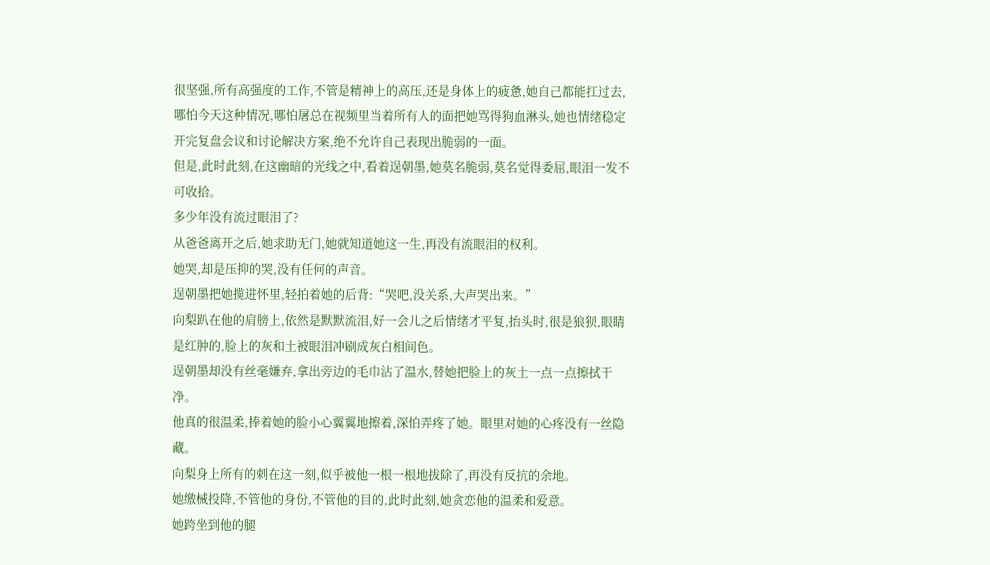很坚强,所有高强度的工作,不管是精神上的高压,还是身体上的疲惫,她自己都能扛过去,哪怕今天这种情况,哪怕屠总在视频里当着所有人的面把她骂得狗血淋头,她也情绪稳定开完复盘会议和讨论解决方案,绝不允许自己表现出脆弱的一面。
但是,此时此刻,在这幽暗的光线之中,看着逞朝墨,她莫名脆弱,莫名觉得委屈,眼泪一发不可收拾。
多少年没有流过眼泪了?
从爸爸离开之后,她求助无门,她就知道她这一生,再没有流眼泪的权利。
她哭,却是压抑的哭,没有任何的声音。
逞朝墨把她揽进怀里,轻拍着她的后背:“哭吧,没关系,大声哭出来。”
向梨趴在他的肩膀上,依然是默默流泪,好一会儿之后情绪才平复,抬头时,很是狼狈,眼睛是红肿的,脸上的灰和土被眼泪冲刷成灰白相间色。
逞朝墨却没有丝毫嫌弃,拿出旁边的毛巾沾了温水,替她把脸上的灰土一点一点擦拭干净。
他真的很温柔,捧着她的脸小心翼翼地擦着,深怕弄疼了她。眼里对她的心疼没有一丝隐藏。
向梨身上所有的刺在这一刻,似乎被他一根一根地拔除了,再没有反抗的余地。
她缴械投降,不管他的身份,不管他的目的,此时此刻,她贪恋他的温柔和爱意。
她跨坐到他的腿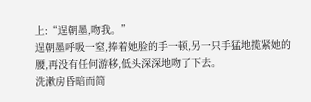上:“逞朝墨,吻我。”
逞朝墨呼吸一窒,捧着她脸的手一顿,另一只手猛地揽紧她的腰,再没有任何游移,低头深深地吻了下去。
洗漱房昏暗而简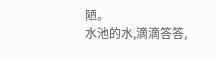陋。
水池的水,滴滴答答,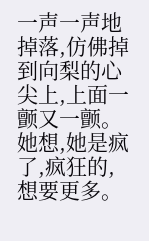一声一声地掉落,仿佛掉到向梨的心尖上,上面一颤又一颤。
她想,她是疯了,疯狂的,想要更多。